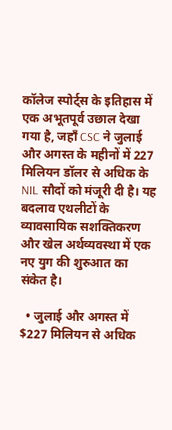कॉलेज स्पोर्ट्स के इतिहास में एक अभूतपूर्व उछाल देखा गया है, जहाँ CSC ने जुलाई और अगस्त के महीनों में 227 मिलियन डॉलर से अधिक के NIL सौदों को मंजूरी दी है। यह बदलाव एथलीटों के व्यावसायिक सशक्तिकरण और खेल अर्थव्यवस्था में एक नए युग की शुरुआत का संकेत है।

  • जुलाई और अगस्त में $227 मिलियन से अधिक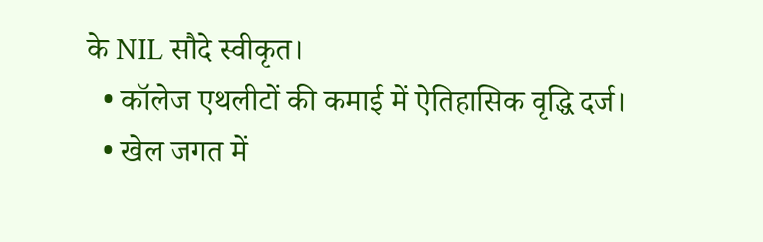के NIL सौदे स्वीकृत।
  • कॉलेज एथलीटों की कमाई में ऐतिहासिक वृद्धि दर्ज।
  • खेल जगत में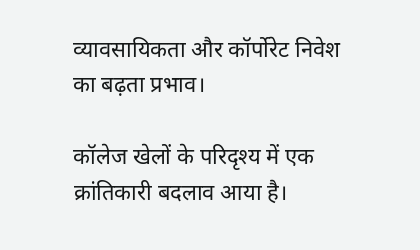व्यावसायिकता और कॉर्पोरेट निवेश का बढ़ता प्रभाव।

कॉलेज खेलों के परिदृश्य में एक क्रांतिकारी बदलाव आया है।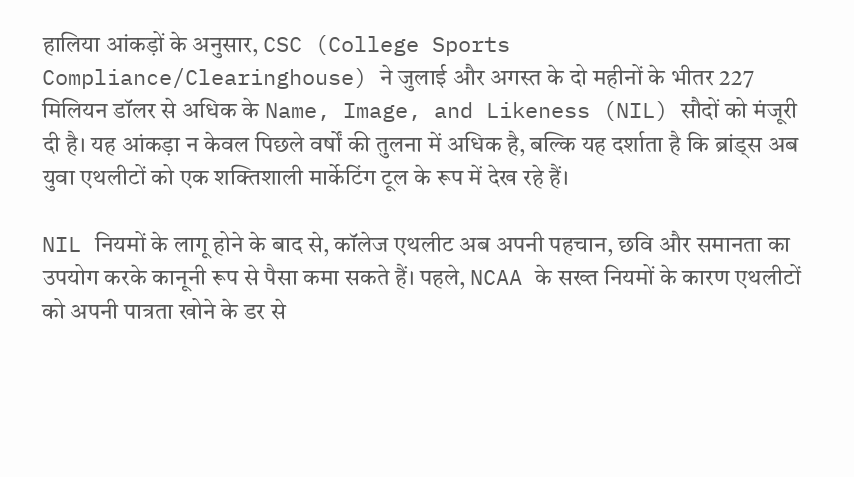हालिया आंकड़ों के अनुसार, CSC (College Sports Compliance/Clearinghouse) ने जुलाई और अगस्त के दो महीनों के भीतर 227 मिलियन डॉलर से अधिक के Name, Image, and Likeness (NIL) सौदों को मंजूरी दी है। यह आंकड़ा न केवल पिछले वर्षों की तुलना में अधिक है, बल्कि यह दर्शाता है कि ब्रांड्स अब युवा एथलीटों को एक शक्तिशाली मार्केटिंग टूल के रूप में देख रहे हैं।

NIL नियमों के लागू होने के बाद से, कॉलेज एथलीट अब अपनी पहचान, छवि और समानता का उपयोग करके कानूनी रूप से पैसा कमा सकते हैं। पहले, NCAA के सख्त नियमों के कारण एथलीटों को अपनी पात्रता खोने के डर से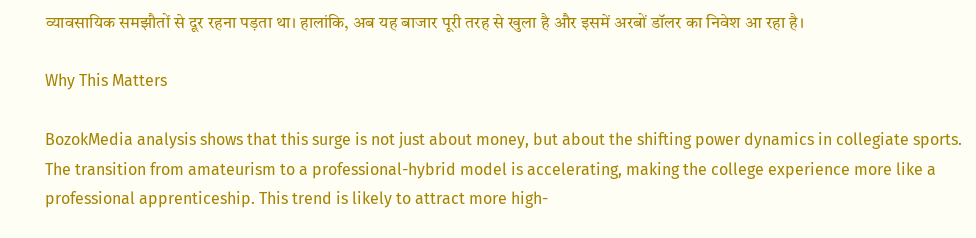व्यावसायिक समझौतों से दूर रहना पड़ता था। हालांकि, अब यह बाजार पूरी तरह से खुला है और इसमें अरबों डॉलर का निवेश आ रहा है।

Why This Matters

BozokMedia analysis shows that this surge is not just about money, but about the shifting power dynamics in collegiate sports. The transition from amateurism to a professional-hybrid model is accelerating, making the college experience more like a professional apprenticeship. This trend is likely to attract more high-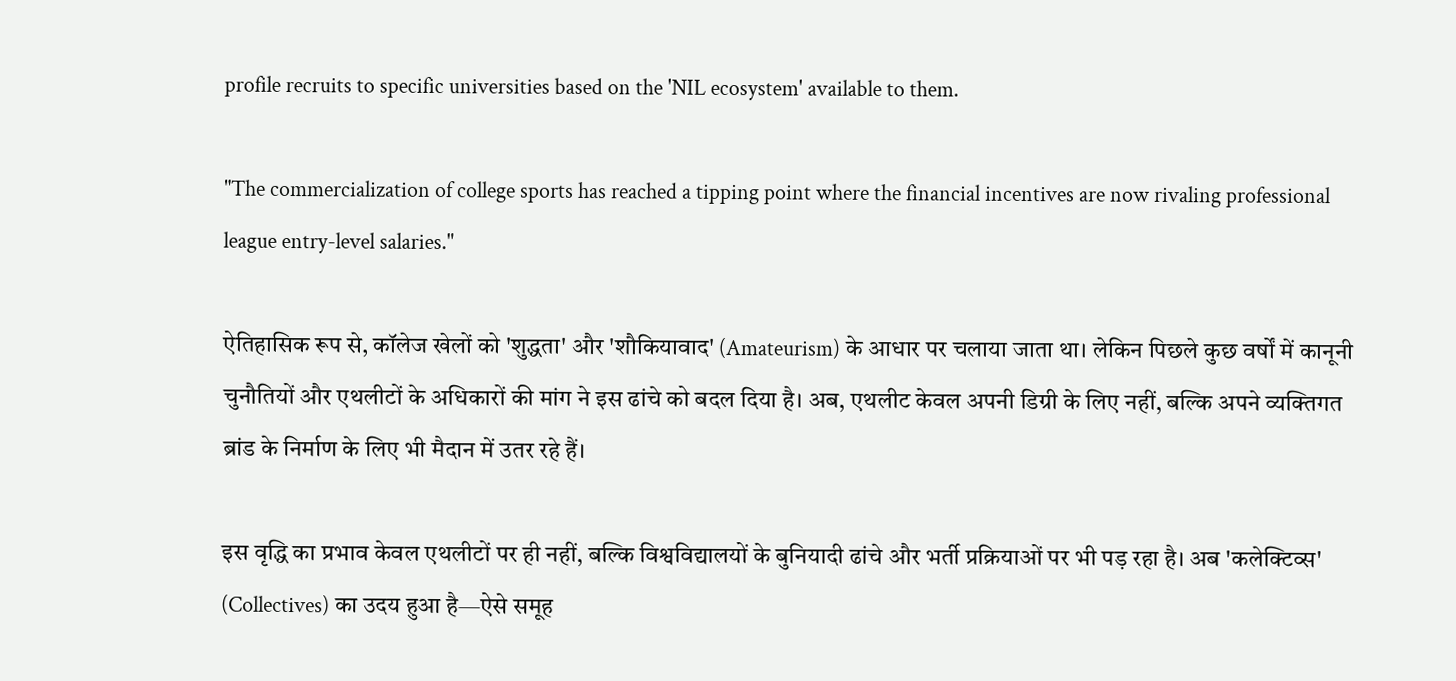profile recruits to specific universities based on the 'NIL ecosystem' available to them.

"The commercialization of college sports has reached a tipping point where the financial incentives are now rivaling professional league entry-level salaries."

ऐतिहासिक रूप से, कॉलेज खेलों को 'शुद्धता' और 'शौकियावाद' (Amateurism) के आधार पर चलाया जाता था। लेकिन पिछले कुछ वर्षों में कानूनी चुनौतियों और एथलीटों के अधिकारों की मांग ने इस ढांचे को बदल दिया है। अब, एथलीट केवल अपनी डिग्री के लिए नहीं, बल्कि अपने व्यक्तिगत ब्रांड के निर्माण के लिए भी मैदान में उतर रहे हैं।

इस वृद्धि का प्रभाव केवल एथलीटों पर ही नहीं, बल्कि विश्वविद्यालयों के बुनियादी ढांचे और भर्ती प्रक्रियाओं पर भी पड़ रहा है। अब 'कलेक्टिव्स' (Collectives) का उदय हुआ है—ऐसे समूह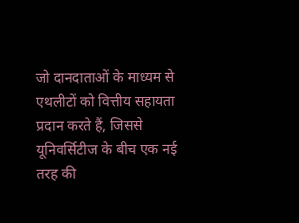जो दानदाताओं के माध्यम से एथलीटों को वित्तीय सहायता प्रदान करते हैं, जिससे यूनिवर्सिटीज के बीच एक नई तरह की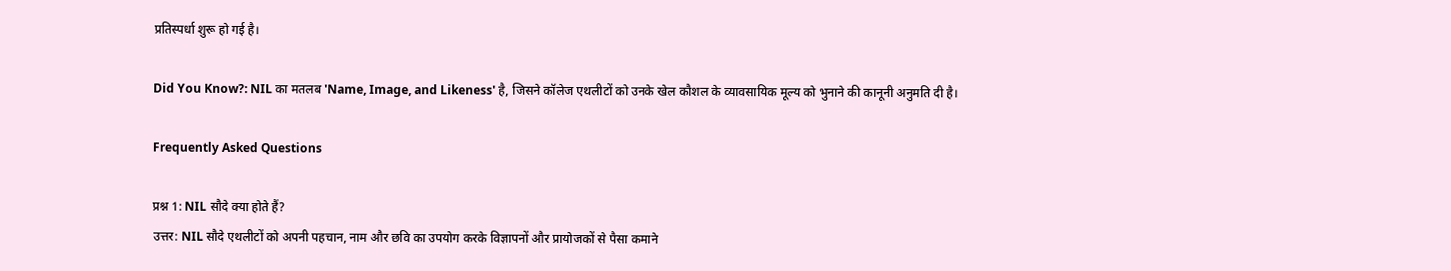प्रतिस्पर्धा शुरू हो गई है।

Did You Know?: NIL का मतलब 'Name, Image, and Likeness' है, जिसने कॉलेज एथलीटों को उनके खेल कौशल के व्यावसायिक मूल्य को भुनाने की कानूनी अनुमति दी है।

Frequently Asked Questions

प्रश्न 1: NIL सौदे क्या होते हैं?
उत्तर: NIL सौदे एथलीटों को अपनी पहचान, नाम और छवि का उपयोग करके विज्ञापनों और प्रायोजकों से पैसा कमाने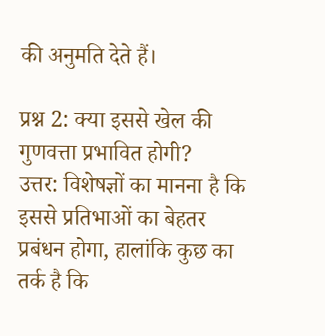की अनुमति देते हैं।

प्रश्न 2: क्या इससे खेल की गुणवत्ता प्रभावित होगी?
उत्तर: विशेषज्ञों का मानना है कि इससे प्रतिभाओं का बेहतर प्रबंधन होगा, हालांकि कुछ का तर्क है कि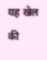यह खेल की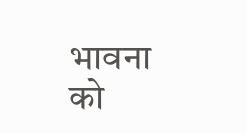भावना को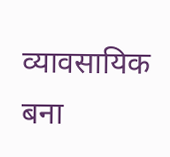व्यावसायिक बना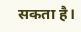सकता है।